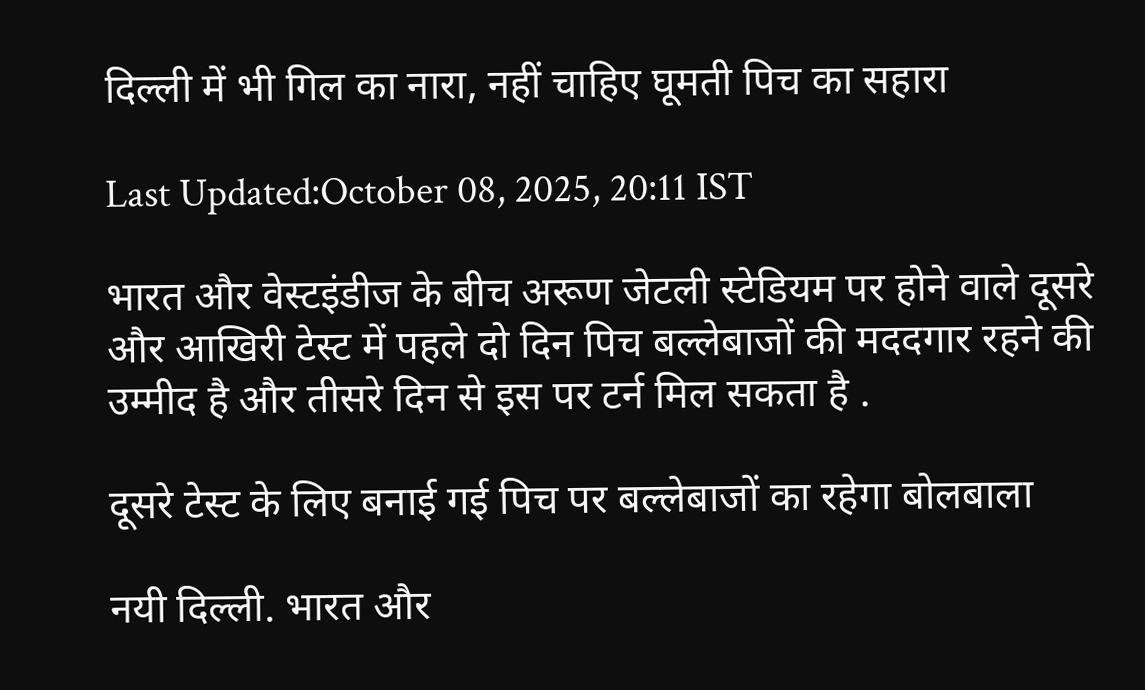दिल्ली में भी गिल का नारा, नहीं चाहिए घूमती पिच का सहारा

Last Updated:October 08, 2025, 20:11 IST

भारत और वेस्टइंडीज के बीच अरूण जेटली स्टेडियम पर होने वाले दूसरे और आखिरी टेस्ट में पहले दो दिन पिच बल्लेबाजों की मददगार रहने की उम्मीद है और तीसरे दिन से इस पर टर्न मिल सकता है .

दूसरे टेस्ट के लिए बनाई गई पिच पर बल्लेबाजों का रहेगा बोलबाला

नयी दिल्ली. भारत और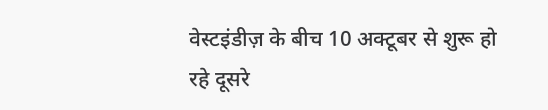वेस्टइंडीज़ के बीच 10 अक्टूबर से शुरू हो रहे दूसरे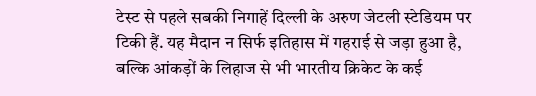टेस्ट से पहले सबकी निगाहें दिल्ली के अरुण जेटली स्टेडियम पर टिकी हैं. यह मैदान न सिर्फ इतिहास में गहराई से जड़ा हुआ है, बल्कि आंकड़ों के लिहाज से भी भारतीय क्रिकेट के कई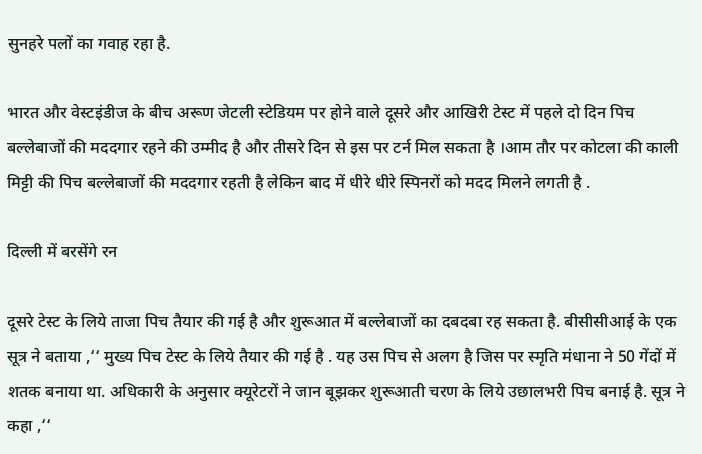सुनहरे पलों का गवाह रहा है.

भारत और वेस्टइंडीज के बीच अरूण जेटली स्टेडियम पर होने वाले दूसरे और आखिरी टेस्ट में पहले दो दिन पिच बल्लेबाजों की मददगार रहने की उम्मीद है और तीसरे दिन से इस पर टर्न मिल सकता है ।आम तौर पर कोटला की काली मिट्टी की पिच बल्लेबाजों की मददगार रहती है लेकिन बाद में धीरे धीरे स्पिनरों को मदद मिलने लगती है .

दिल्ली में बरसेंगे रन

दूसरे टेस्ट के लिये ताजा पिच तैयार की गई है और शुरूआत में बल्लेबाजों का दबदबा रह सकता है. बीसीसीआई के एक सूत्र ने बताया ,‘‘ मुख्य पिच टेस्ट के लिये तैयार की गई है . यह उस पिच से अलग है जिस पर स्मृति मंधाना ने 50 गेंदों में शतक बनाया था. अधिकारी के अनुसार क्यूरेटरों ने जान बूझकर शुरूआती चरण के लिये उछालभरी पिच बनाई है. सूत्र ने कहा ,‘‘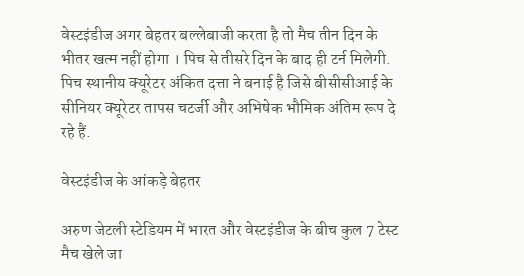वेस्टइंडीज अगर बेहतर बल्लेबाजी करता है तो मैच तीन दिन के भीतर खत्म नहीं होगा । पिच से तीसरे दिन के बाद ही टर्न मिलेगी. पिच स्थानीय क्यूरेटर अंकित दत्ता ने बनाई है जिसे बीसीसीआई के सीनियर क्यूरेटर तापस चटर्जी और अभिषेक भौमिक अंतिम रूप दे रहे हैं.

वेस्टइंडीज के आंकड़े बेहतर

अरुण जेटली स्टेडियम में भारत और वेस्टइंडीज के बीच कुल 7 टेस्ट मैच खेले जा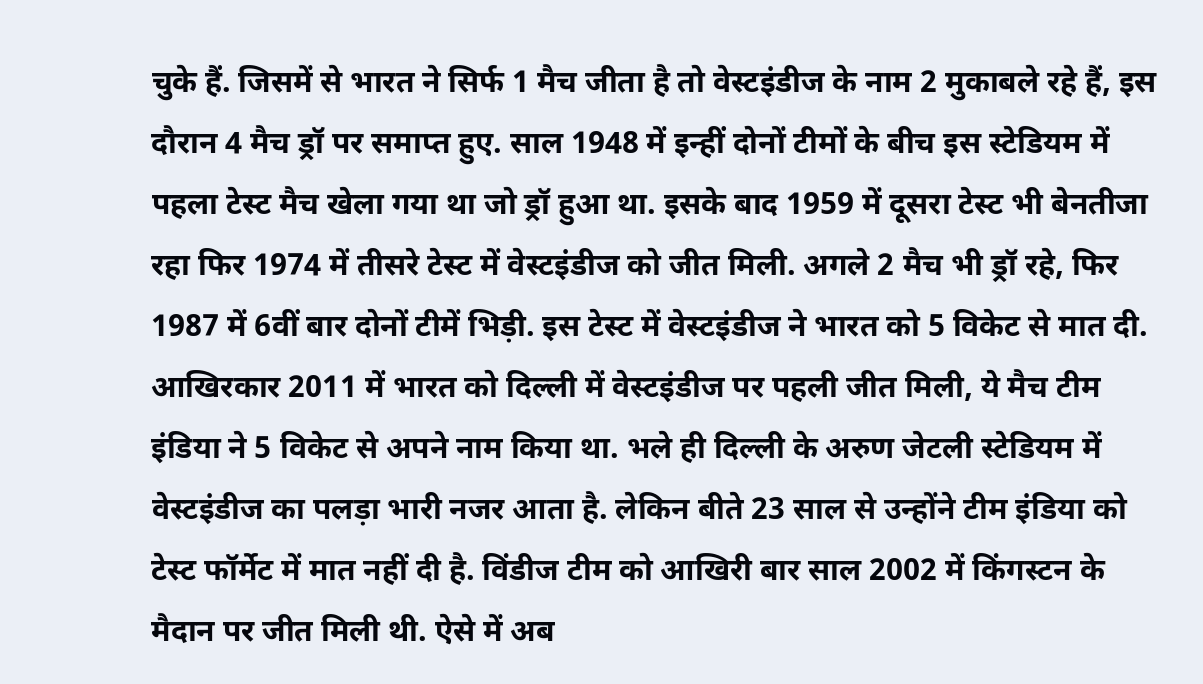चुके हैं. जिसमें से भारत ने सिर्फ 1 मैच जीता है तो वेस्टइंडीज के नाम 2 मुकाबले रहे हैं, इस दौरान 4 मैच ड्रॉ पर समाप्त हुए. साल 1948 में इन्हीं दोनों टीमों के बीच इस स्टेडियम में पहला टेस्ट मैच खेला गया था जो ड्रॉ हुआ था. इसके बाद 1959 में दूसरा टेस्ट भी बेनतीजा रहा फिर 1974 में तीसरे टेस्ट में वेस्टइंडीज को जीत मिली. अगले 2 मैच भी ड्रॉ रहे, फिर 1987 में 6वीं बार दोनों टीमें भिड़ी. इस टेस्ट में वेस्टइंडीज ने भारत को 5 विकेट से मात दी. आखिरकार 2011 में भारत को दिल्ली में वेस्टइंडीज पर पहली जीत मिली, ये मैच टीम इंडिया ने 5 विकेट से अपने नाम किया था. भले ही दिल्ली के अरुण जेटली स्टेडियम में वेस्टइंडीज का पलड़ा भारी नजर आता है. लेकिन बीते 23 साल से उन्होंने टीम इंडिया को टेस्ट फॉर्मेट में मात नहीं दी है. विंडीज टीम को आखिरी बार साल 2002 में किंगस्टन के मैदान पर जीत मिली थी. ऐसे में अब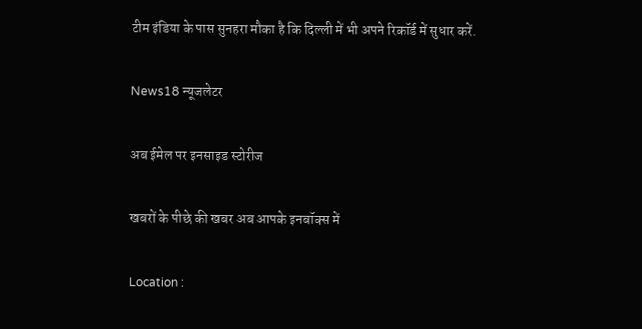टीम इंडिया के पास सुनहरा मौका है कि दिल्ली में भी अपने रिकॉर्ड में सुधार करें.

News18 न्यूजलेटर

अब ईमेल पर इनसाइड स्‍टोर‍ीज

खबरों के पीछे की खबर अब आपके इनबॉक्‍स में

Location :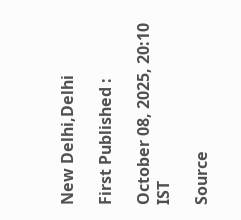New Delhi,Delhi

First Published :

October 08, 2025, 20:10 IST

Source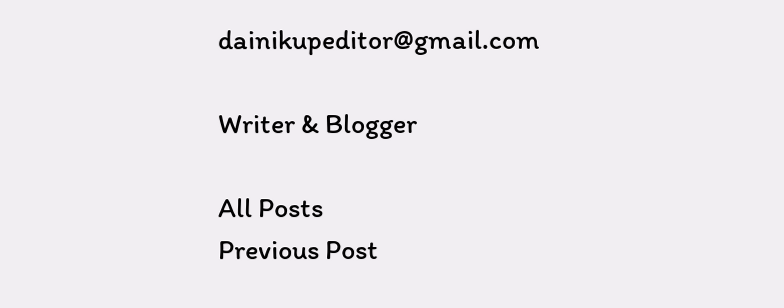dainikupeditor@gmail.com

Writer & Blogger

All Posts
Previous Post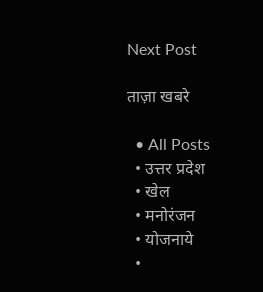Next Post

ताज़ा खबरे

  • All Posts
  • उत्तर प्रदेश
  • खेल
  • मनोरंजन
  • योजनाये
  •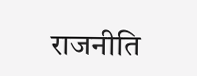राजनीति